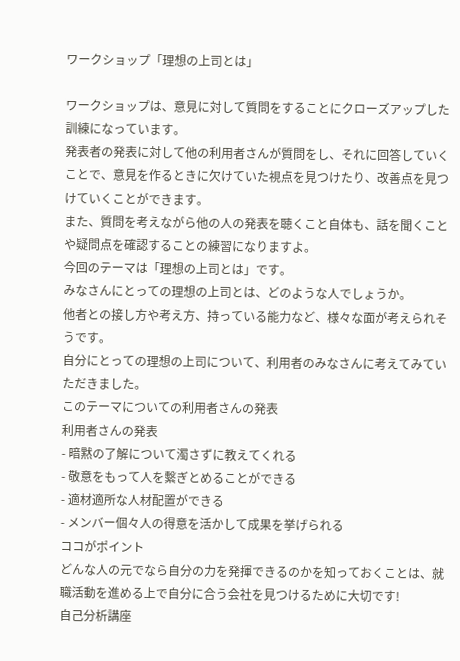ワークショップ「理想の上司とは」

ワークショップは、意見に対して質問をすることにクローズアップした訓練になっています。
発表者の発表に対して他の利用者さんが質問をし、それに回答していくことで、意見を作るときに欠けていた視点を見つけたり、改善点を見つけていくことができます。
また、質問を考えながら他の人の発表を聴くこと自体も、話を聞くことや疑問点を確認することの練習になりますよ。
今回のテーマは「理想の上司とは」です。
みなさんにとっての理想の上司とは、どのような人でしょうか。
他者との接し方や考え方、持っている能力など、様々な面が考えられそうです。
自分にとっての理想の上司について、利用者のみなさんに考えてみていただきました。
このテーマについての利用者さんの発表
利用者さんの発表
- 暗黙の了解について濁さずに教えてくれる
- 敬意をもって人を繫ぎとめることができる
- 適材適所な人材配置ができる
- メンバー個々人の得意を活かして成果を挙げられる
ココがポイント
どんな人の元でなら自分の力を発揮できるのかを知っておくことは、就職活動を進める上で自分に合う会社を見つけるために大切です!
自己分析講座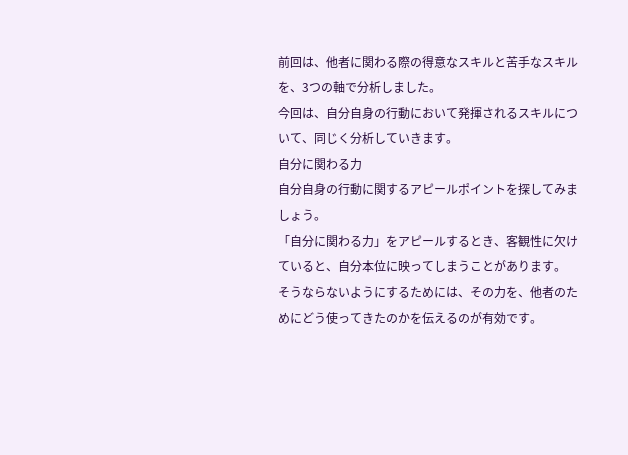前回は、他者に関わる際の得意なスキルと苦手なスキルを、3つの軸で分析しました。
今回は、自分自身の行動において発揮されるスキルについて、同じく分析していきます。
自分に関わる力
自分自身の行動に関するアピールポイントを探してみましょう。
「自分に関わる力」をアピールするとき、客観性に欠けていると、自分本位に映ってしまうことがあります。
そうならないようにするためには、その力を、他者のためにどう使ってきたのかを伝えるのが有効です。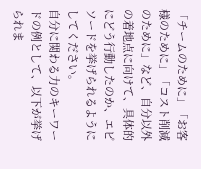「チームのために」「お客様のために」「コスト削減のために」など、自分以外の着地点に向けて、具体的にどう行動したのか、エピソードを挙げられるようにしてください。
自分に関わる力のキーワードの例として、以下が挙げられま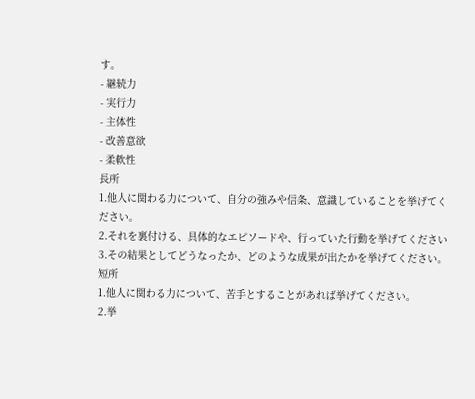す。
- 継続力
- 実行力
- 主体性
- 改善意欲
- 柔軟性
長所
1.他人に関わる力について、自分の強みや信条、意識していることを挙げてください。
2.それを裏付ける、具体的なエピソードや、行っていた行動を挙げてください
3.その結果としてどうなったか、どのような成果が出たかを挙げてください。
短所
1.他人に関わる力について、苦手とすることがあれば挙げてください。
2.挙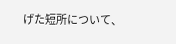げた短所について、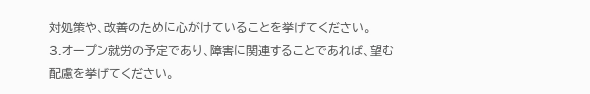対処策や、改善のために心がけていることを挙げてください。
3.オープン就労の予定であり、障害に関連することであれば、望む配慮を挙げてください。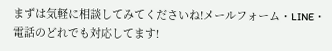まずは気軽に相談してみてくださいね!メールフォーム・LINE・電話のどれでも対応してます!